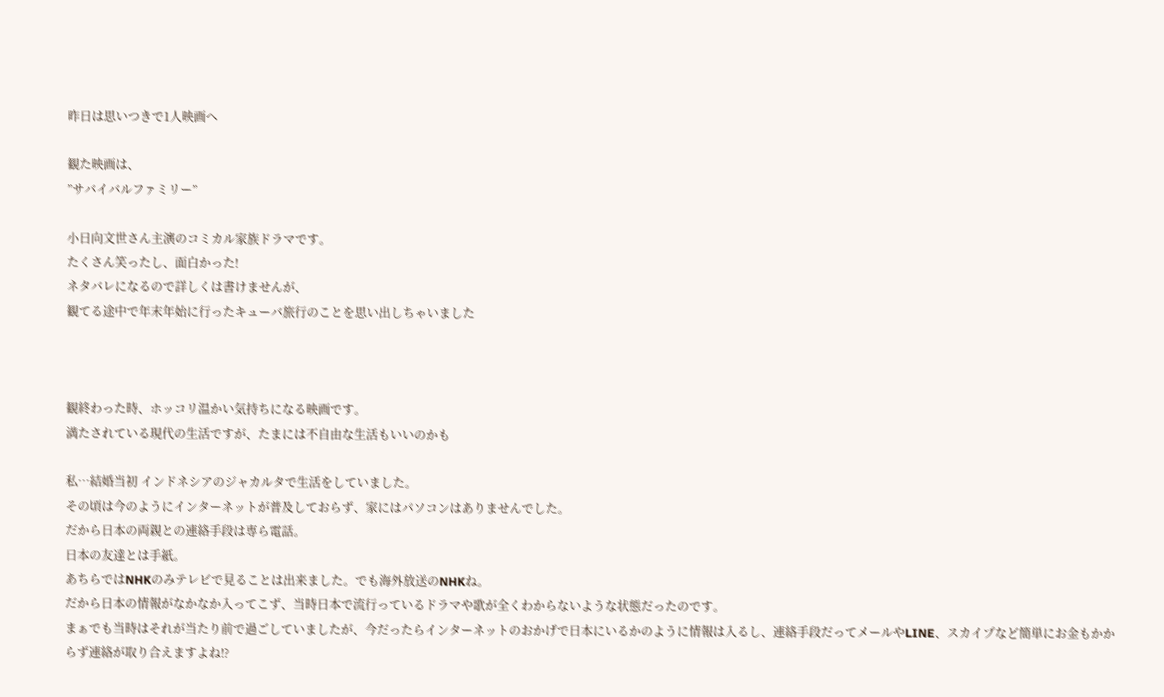昨日は思いつきで1人映画へ

観た映画は、
”サバイバルファミリー”

小日向文世さん主演のコミカル家族ドラマです。
たくさん笑ったし、面白かった!
ネタバレになるので詳しくは書けませんが、
観てる途中で年末年始に行ったキューバ旅行のことを思い出しちゃいました



観終わった時、ホッコリ温かい気持ちになる映画です。
満たされている現代の生活ですが、たまには不自由な生活もいいのかも

私…結婚当初 インドネシアのジャカルタで生活をしていました。
その頃は今のようにインターネットが普及しておらず、家にはパソコンはありませんでした。
だから日本の両親との連絡手段は専ら電話。
日本の友達とは手紙。
あちらではNHKのみテレビで見ることは出来ました。でも海外放送のNHKね。
だから日本の情報がなかなか入ってこず、当時日本で流行っているドラマや歌が全くわからないような状態だったのです。
まぁでも当時はそれが当たり前で過ごしていましたが、今だったらインターネットのおかげで日本にいるかのように情報は入るし、連絡手段だってメールやLINE、スカイプなど簡単にお金もかからず連絡が取り合えますよね⁉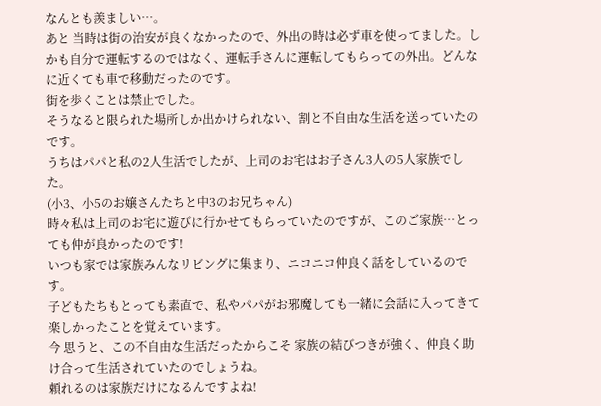なんとも羨ましい…。
あと 当時は街の治安が良くなかったので、外出の時は必ず車を使ってました。しかも自分で運転するのではなく、運転手さんに運転してもらっての外出。どんなに近くても車で移動だったのです。
街を歩くことは禁止でした。
そうなると限られた場所しか出かけられない、割と不自由な生活を送っていたのです。
うちはパパと私の2人生活でしたが、上司のお宅はお子さん3人の5人家族でした。
(小3、小5のお嬢さんたちと中3のお兄ちゃん)
時々私は上司のお宅に遊びに行かせてもらっていたのですが、このご家族…とっても仲が良かったのです!
いつも家では家族みんなリビングに集まり、ニコニコ仲良く話をしているのです。
子どもたちもとっても素直で、私やパパがお邪魔しても一緒に会話に入ってきて 楽しかったことを覚えています。
今 思うと、この不自由な生活だったからこそ 家族の結びつきが強く、仲良く助け合って生活されていたのでしょうね。
頼れるのは家族だけになるんですよね!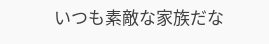いつも素敵な家族だな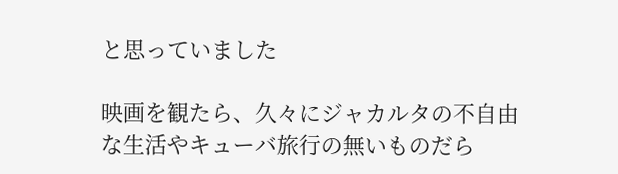と思っていました

映画を観たら、久々にジャカルタの不自由な生活やキューバ旅行の無いものだら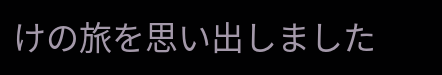けの旅を思い出しました